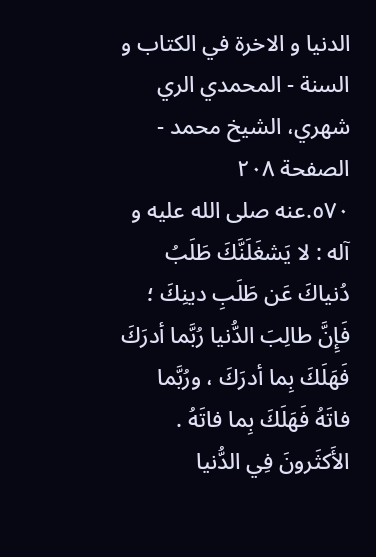الدنيا و الاخرة في الكتاب و السنة - المحمدي الري شهري، الشيخ محمد - الصفحة ٢٠٨
٥٧٠.عنه صلى الله عليه و آله : لا يَشغَلَنَّكَ طَلَبُ دُنياكَ عَن طَلَبِ دينِكَ ؛ فَإِنَّ طالِبَ الدُّنيا رُبَّما أدرَكَ فَهَلَكَ بِما أدرَكَ ، ورُبَّما فاتَهُ فَهَلَكَ بِما فاتَهُ . الأَكثَرونَ فِي الدُّنيا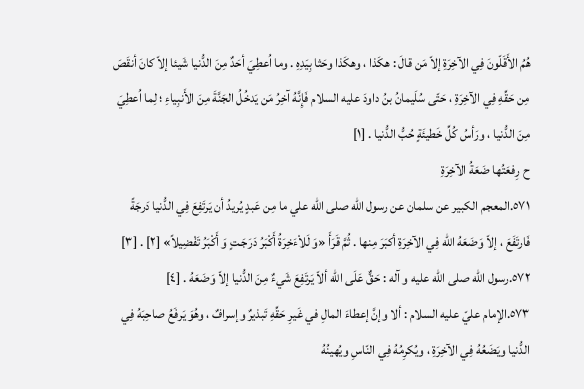هُمُ الأَقَلّونَ فِي الآخِرَةِ إلاّ مَن قالَ : هكَذا ، وهكَذا وحَثا بِيَدِهِ . وما اُعطِيَ أحَدٌ مِنَ الدُّنيا شَيئا إلاّ كانَ أنقَصَ مِن حَقِّهِ فِي الآخِرَةِ ، حَتّى سُلَيمانُ بنُ داودَ عليه السلام فَإِنَّهُ آخِرُ مَن يَدخُلُ الجَنَّةَ مِنَ الأَنبِياءِ ؛ لِما اُعطِيَ مِنَ الدُّنيا ، ورَأسُ كُلِّ خَطيئَةٍ حُبُّ الدُّنيا . [١]
ح رِفعَتُها ضَعَةُ الآخِرَةِ
٥٧١.المعجم الكبير عن سلمان عن رسول اللّه صلى الله علي ما مِن عَبدٍ يُريدُ أن يَرتَفِعَ فِي الدُّنيا دَرجَةً فَارتَفَعَ ، إلاّ وَضَعَهُ اللّه فِي الآخِرَةِ أكبَرَ مِنها . ثُمَّ قَرَأَ «وَ لَلاْءَخِرَةُ أَكْبَرُ دَرَجَـتٍ وَ أَكْبَرُ تَفْضِيلاً» [٢] . [٣]
٥٧٢.رسول اللّه صلى الله عليه و آله : حَقٌّ عَلَى اللّه ألاّ يَرتَفِعَ شَيءٌ مِنَ الدُّنيا إلاّ وَضَعَهُ . [٤]
٥٧٣.الإمام عليّ عليه السلام : ألا وإنَّ إعطاءَ المالِ في غَيرِ حَقِّهِ تَبذيرٌ وإسرافٌ ، وهُوَ يَرفَعُ صاحِبَهُ فِي الدُّنيا ويَضَعُهُ فِي الآخِرَةِ ، ويُكرِمُهُ فِي النّاسِ ويُهينُهُ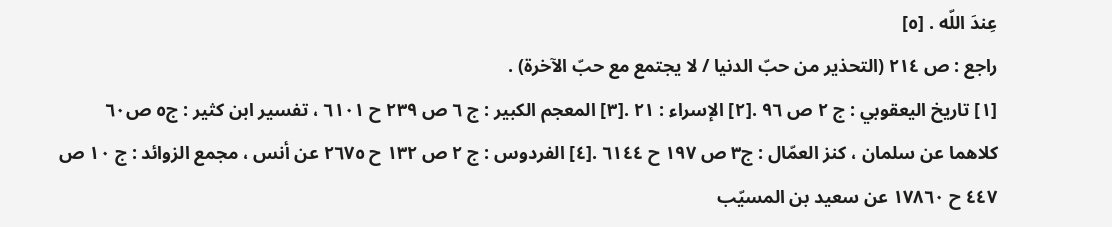عِندَ اللّه . [٥]
راجع : ص ٢١٤ (التحذير من حبّ الدنيا / لا يجتمع مع حبّ الآخرة) .
[١] تاريخ اليعقوبي : ج ٢ ص ٩٦ .[٢] الإسراء : ٢١ .[٣] المعجم الكبير : ج ٦ ص ٢٣٩ ح ٦١٠١ ، تفسير ابن كثير : ج٥ ص٦٠ كلاهما عن سلمان ، كنز العمّال : ج٣ ص ١٩٧ ح ٦١٤٤ .[٤] الفردوس : ج ٢ ص ١٣٢ ح ٢٦٧٥ عن أنس ، مجمع الزوائد : ج ١٠ ص ٤٤٧ ح ١٧٨٦٠ عن سعيد بن المسيّب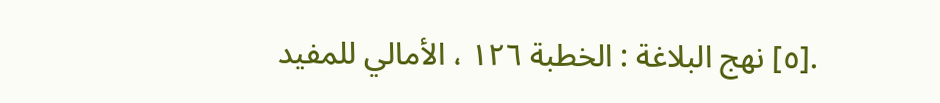.[٥] نهج البلاغة : الخطبة ١٢٦ ، الأمالي للمفيد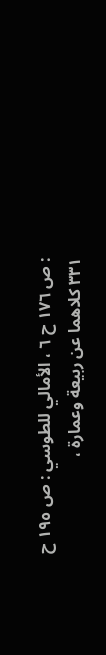: ص ١٧٦ ح ٦ ، الأمالي للطوسي : ص ١٩٥ ح ٣٣١ كلاهما عن ربيعة وعمارة ،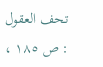تحف العقول : ص ١٨٥ ،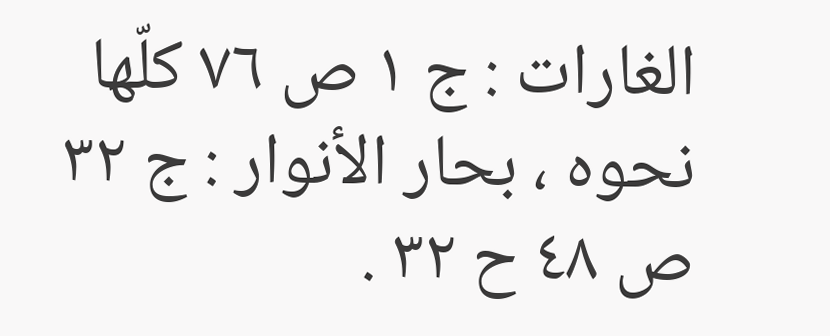الغارات : ج ١ ص ٧٦ كلّها نحوه ، بحار الأنوار : ج ٣٢ ص ٤٨ ح ٣٢ .